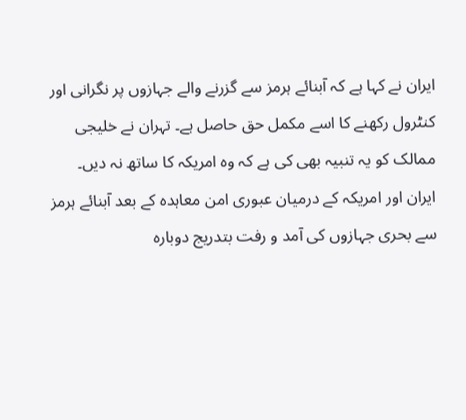ایران نے کہا ہے کہ آبنائے ہرمز سے گزرنے والے جہازوں پر نگرانی اور کنٹرول رکھنے کا اسے مکمل حق حاصل ہے۔ تہران نے خلیجی ممالک کو یہ تنبیہ بھی کی ہے کہ وہ امریکہ کا ساتھ نہ دیں۔
ایران اور امریکہ کے درمیان عبوری امن معاہدہ کے بعد آبنائے ہرمز سے بحری جہازوں کی آمد و رفت بتدریج دوبارہ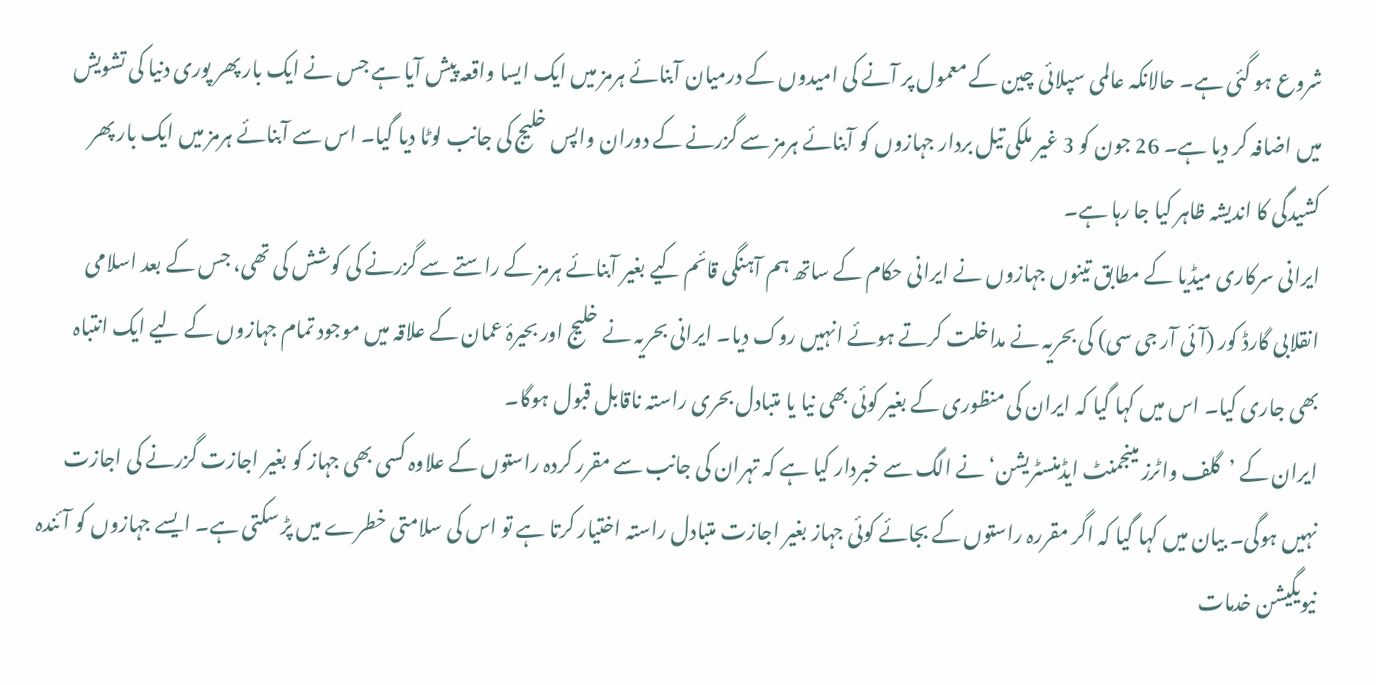شروع ہو گئی ہے۔ حالانکہ عالمی سپلائی چین کے معمول پر آنے کی امیدوں کے درمیان آبنائے ہرمز میں ایک ایسا واقعہ پیش آیا ہے جس نے ایک بار پھر پوری دنیا کی تشویش میں اضافہ کر دیا ہے۔ 26 جون کو 3 غیر ملکی تیل بردار جہازوں کو آبنائے ہرمز سے گزرنے کے دوران واپس خلیج کی جانب لوٹا دیا گیا۔ اس سے آبنائے ہرمز میں ایک بار پھر کشیدگی کا اندیشہ ظاہر کیا جا رہا ہے۔
ایرانی سرکاری میڈیا کے مطابق تینوں جہازوں نے ایرانی حکام کے ساتھ ہم آہنگی قائم کیے بغیر آبنائے ہرمز کے راستے سے گزرنے کی کوشش کی تھی، جس کے بعد اسلامی انقلابی گارڈ کور (آئی آر جی سی) کی بحریہ نے مداخلت کرتے ہوئے انہیں روک دیا۔ ایرانی بحریہ نے خلیج اور بحیرۂ عمان کے علاقہ میں موجود تمام جہازوں کے لیے ایک انتباہ بھی جاری کیا۔ اس میں کہا گیا کہ ایران کی منظوری کے بغیر کوئی بھی نیا یا متبادل بحری راستہ ناقابل قبول ہوگا۔
ایران کے ’گلف واٹرز مینجمنٹ ایڈمنسٹریشن‘ نے الگ سے خبردار کیا ہے کہ تہران کی جانب سے مقرر کردہ راستوں کے علاوہ کسی بھی جہاز کو بغیر اجازت گزرنے کی اجازت نہیں ہوگی۔ بیان میں کہا گیا کہ اگر مقررہ راستوں کے بجائے کوئی جہاز بغیر اجازت متبادل راستہ اختیار کرتا ہے تو اس کی سلامتی خطرے میں پڑ سکتی ہے۔ ایسے جہازوں کو آئندہ نیویگیشن خدمات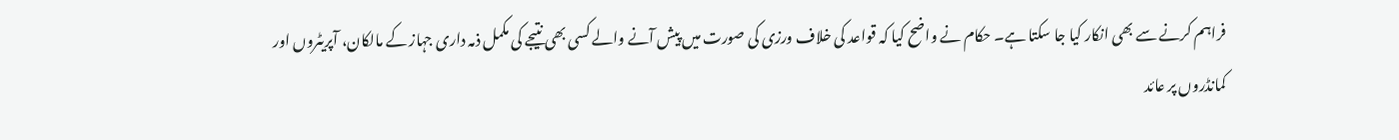فراہم کرنے سے بھی انکار کیا جا سکتا ہے۔ حکام نے واضح کیا کہ قواعد کی خلاف ورزی کی صورت میں پیش آنے والے کسی بھی نتیجے کی مکمل ذمہ داری جہاز کے مالکان، آپریٹروں اور کمانڈروں پر عائد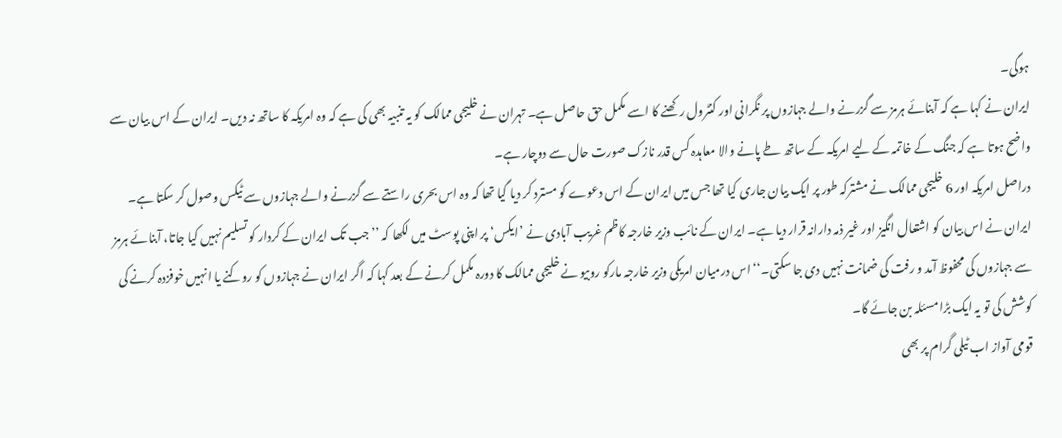ہوگی۔
ایران نے کہا ہے کہ آبنائے ہرمز سے گزرنے والے جہازوں پر نگرانی اور کنٹرول رکھنے کا اسے مکمل حق حاصل ہے۔ تہران نے خلیجی ممالک کو یہ تنبیہ بھی کی ہے کہ وہ امریکہ کا ساتھ نہ دیں۔ ایران کے اس بیان سے واضح ہوتا ہے کہ جنگ کے خاتمہ کے لیے امریکہ کے ساتھ طے پانے والا معاہدہ کس قدر نازک صورت حال سے دوچار ہے۔
دراصل امریکہ اور 6 خلیجی ممالک نے مشترکہ طور پر ایک بیان جاری کیا تھا جس میں ایران کے اس دعوے کو مسترد کر دیا گیا تھا کہ وہ اس بحری راستے سے گزرنے والے جہازوں سے ٹیکس وصول کر سکتا ہے۔ ایران نے اس بیان کو اشتعال انگیز اور غیر ذمہ دارانہ قرار دیا ہے۔ ایران کے نائب وزیر خارجہ کاظم غریب آبادی نے ’ایکس‘ پر اپنی پوسٹ میں لکھا کہ ’’جب تک ایران کے کردار کو تسلیم نہیں کیا جاتا، آبنائے ہرمز سے جہازوں کی محفوظ آمد و رفت کی ضمانت نہیں دی جا سکتی۔‘‘ اس درمیان امریکی وزیر خارجہ مارکو روبیو نے خلیجی ممالک کا دورہ مکمل کرنے کے بعد کہا کہ اگر ایران نے جہازوں کو روکنے یا انہیں خوفزدہ کرنے کی کوشش کی تو یہ ایک بڑا مسئلہ بن جائے گا۔
قومی آواز اب ٹیلی گرام پر بھی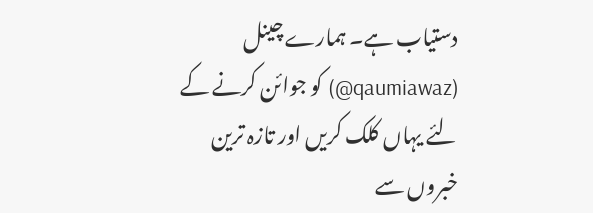دستیاب ہے۔ ہمارے چینل (qaumiawaz@) کو جوائن کرنے کے لئے یہاں کلک کریں اور تازہ ترین خبروں سے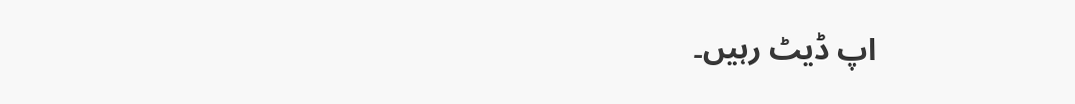اپ ڈیٹ رہیں۔